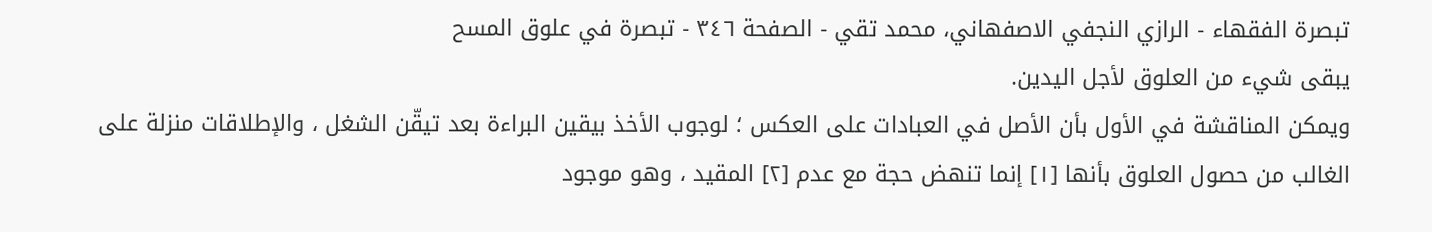تبصرة الفقهاء - الرازي النجفي الاصفهاني، محمد تقي - الصفحة ٣٤٦ - تبصرة في علوق المسح
يبقى شيء من العلوق لأجل اليدين.
ويمكن المناقشة في الأول بأن الأصل في العبادات على العكس ؛ لوجوب الأخذ بيقين البراءة بعد تيقّن الشغل ، والإطلاقات منزلة على الغالب من حصول العلوق بأنها [١] إنما تنهض حجة مع عدم [٢] المقيد ، وهو موجود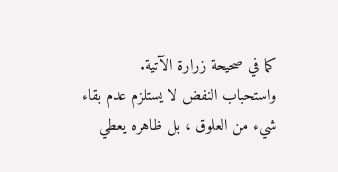كما في صحيحة زرارة الآتية.
واستحباب النفض لا يستلزم عدم بقاء شيء من العلوق ، بل ظاهره يعطي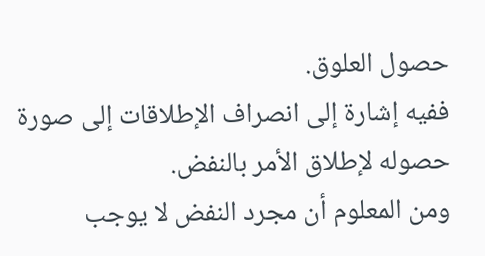حصول العلوق.
ففيه إشارة إلى انصراف الإطلاقات إلى صورة حصوله لإطلاق الأمر بالنفض.
ومن المعلوم أن مجرد النفض لا يوجب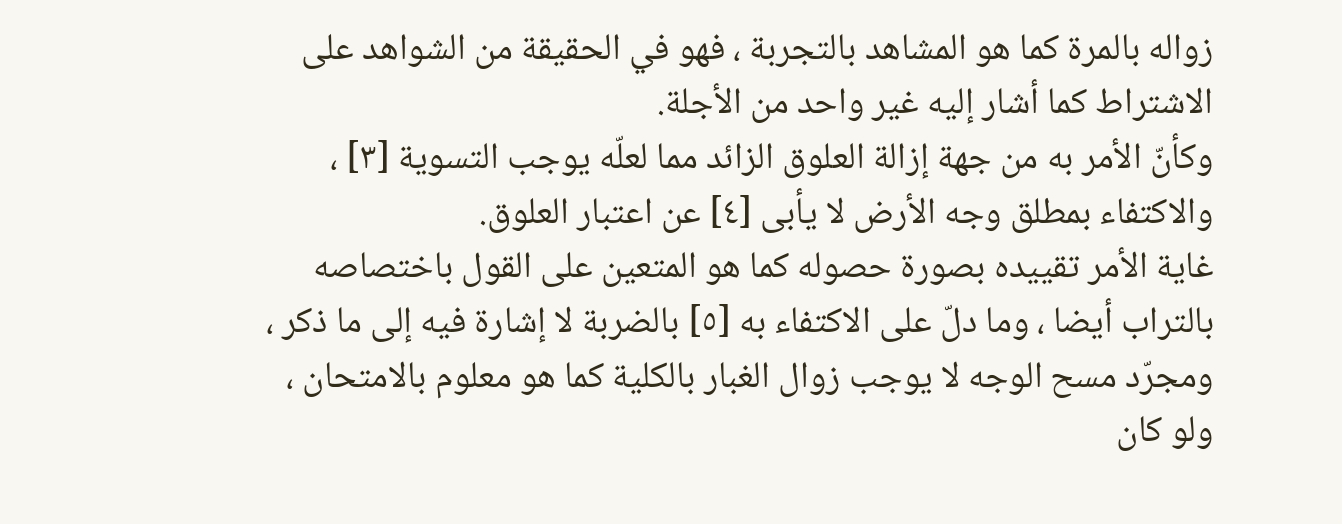زواله بالمرة كما هو المشاهد بالتجربة ، فهو في الحقيقة من الشواهد على الاشتراط كما أشار إليه غير واحد من الأجلة.
وكأنّ الأمر به من جهة إزالة العلوق الزائد مما لعلّه يوجب التسوية [٣] ، والاكتفاء بمطلق وجه الأرض لا يأبى [٤] عن اعتبار العلوق.
غاية الأمر تقييده بصورة حصوله كما هو المتعين على القول باختصاصه بالتراب أيضا ، وما دلّ على الاكتفاء به [٥] بالضربة لا إشارة فيه إلى ما ذكر ، ومجرّد مسح الوجه لا يوجب زوال الغبار بالكلية كما هو معلوم بالامتحان ، ولو كان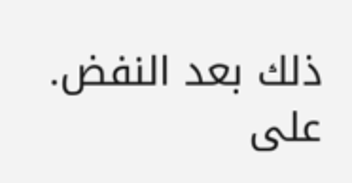ذلك بعد النفض.
على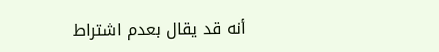أنه قد يقال بعدم اشتراط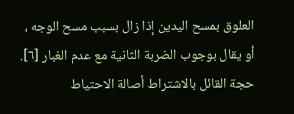العلوق بمسح اليدين إذا زال بسبب مسح الوجه ، أو يقال بوجوب الضربة الثانية مع عدم الغبار [٦].
حجة القائل بالاشتراط أصالة الاحتياط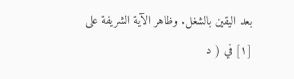بعد اليقين بالشغل. وظاهر الآية الشريفة على
[١] في ( د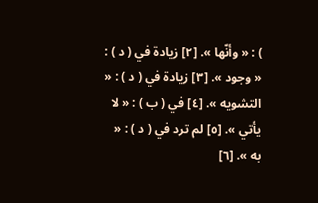) : « وأنّها ». [٢] زيادة في ( د ) : « وجود ». [٣] زيادة في ( د ) : « التشويه ». [٤] في ( ب ) : « لا يأتي ». [٥] لم ترد في ( د ) : « به ». [٦]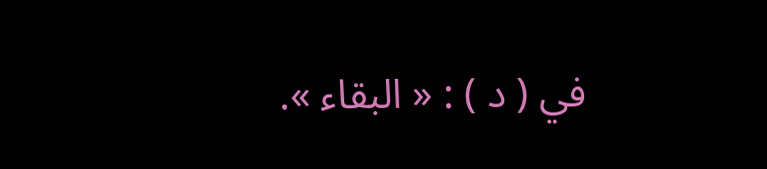في ( د ) : « البقاء ».